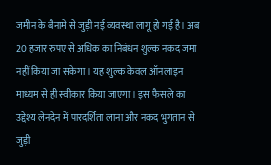जमीन के बैनामे से जुड़ी नई व्यवस्था लागू हो गई है। अब 20 हजार रुपए से अधिक का निबंधन शुल्क नकद जमा नहीं किया जा सकेगा। यह शुल्क केवल ऑनलाइन माध्यम से ही स्वीकार किया जाएगा। इस फैसले का उद्देश्य लेनदेन में पारदर्शिता लाना और नकद भुगतान से जुड़ी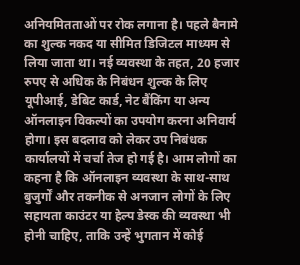अनियमितताओं पर रोक लगाना है। पहले बैनामे का शुल्क नकद या सीमित डिजिटल माध्यम से लिया जाता था। नई व्यवस्था के तहत, 20 हजार रुपए से अधिक के निबंधन शुल्क के लिए यूपीआई, डेबिट कार्ड, नेट बैंकिंग या अन्य ऑनलाइन विकल्पों का उपयोग करना अनिवार्य होगा। इस बदलाव को लेकर उप निबंधक कार्यालयों में चर्चा तेज हो गई है। आम लोगों का कहना है कि ऑनलाइन व्यवस्था के साथ-साथ बुजुर्गों और तकनीक से अनजान लोगों के लिए सहायता काउंटर या हेल्प डेस्क की व्यवस्था भी होनी चाहिए, ताकि उन्हें भुगतान में कोई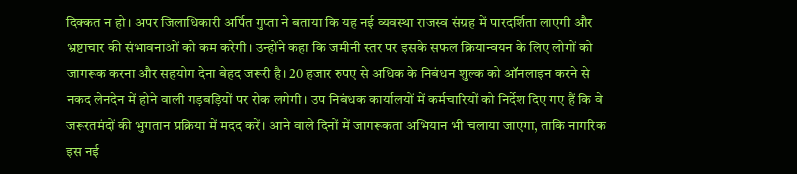दिक्कत न हो। अपर जिलाधिकारी अर्पित गुप्ता ने बताया कि यह नई व्यवस्था राजस्व संग्रह में पारदर्शिता लाएगी और भ्रष्टाचार की संभावनाओं को कम करेगी। उन्होंने कहा कि जमीनी स्तर पर इसके सफल क्रियान्वयन के लिए लोगों को जागरूक करना और सहयोग देना बेहद जरूरी है। 20 हजार रुपए से अधिक के निबंधन शुल्क को ऑनलाइन करने से नकद लेनदेन में होने वाली गड़बड़ियों पर रोक लगेगी। उप निबंधक कार्यालयों में कर्मचारियों को निर्देश दिए गए हैं कि वे जरूरतमंदों की भुगतान प्रक्रिया में मदद करें। आने वाले दिनों में जागरूकता अभियान भी चलाया जाएगा, ताकि नागरिक इस नई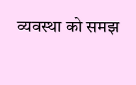व्यवस्था को समझ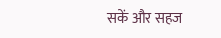सकें और सहज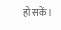हो सकें।